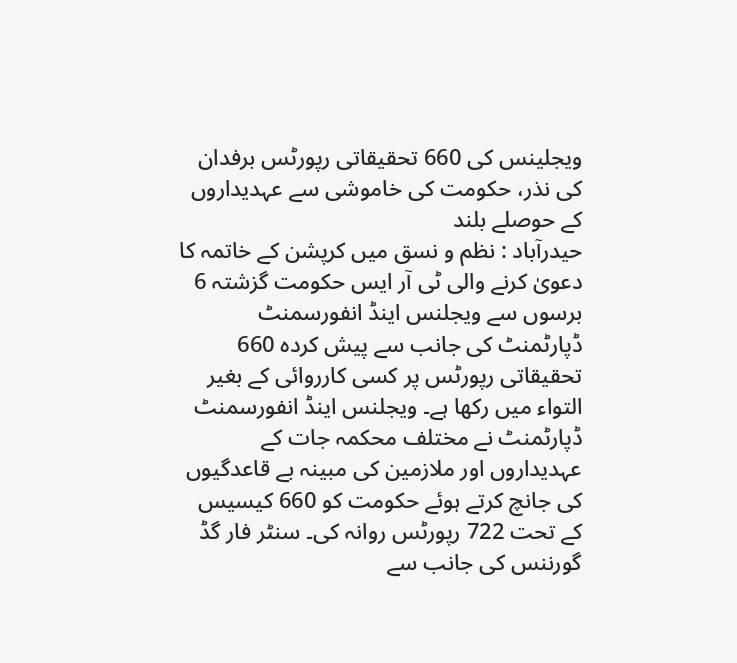ویجلینس کی 660 تحقیقاتی رپورٹس برفدان کی نذر، حکومت کی خاموشی سے عہدیداروں کے حوصلے بلند
حیدرآباد : نظم و نسق میں کرپشن کے خاتمہ کا دعویٰ کرنے والی ٹی آر ایس حکومت گزشتہ 6 برسوں سے ویجلنس اینڈ انفورسمنٹ ڈپارٹمنٹ کی جانب سے پیش کردہ 660 تحقیقاتی رپورٹس پر کسی کارروائی کے بغیر التواء میں رکھا ہے۔ ویجلنس اینڈ انفورسمنٹ ڈپارٹمنٹ نے مختلف محکمہ جات کے عہدیداروں اور ملازمین کی مبینہ بے قاعدگیوں کی جانچ کرتے ہوئے حکومت کو 660 کیسیس کے تحت 722 رپورٹس روانہ کی۔ سنٹر فار گڈ گورننس کی جانب سے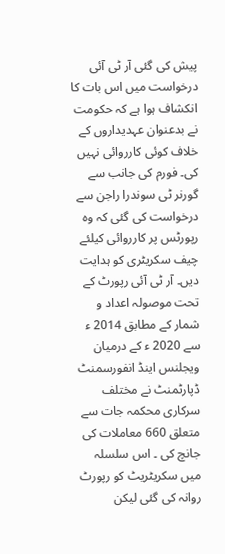پیش کی گئی آر ٹی آئی درخواست میں اس بات کا انکشاف ہوا ہے کہ حکومت نے بدعنوان عہدیداروں کے خلاف کوئی کارروائی نہیں کی۔ فورم کی جانب سے گورنر ٹی سوندرا راجن سے درخواست کی گئی کہ وہ رپورٹس پر کارروائی کیلئے چیف سکریٹری کو ہدایت دیں۔ آر ٹی آئی رپورٹ کے تحت موصولہ اعداد و شمار کے مطابق 2014 ء سے 2020 ء کے درمیان ویجلنس اینڈ انفورسمنٹ ڈپارٹمنٹ نے مختلف سرکاری محکمہ جات سے متعلق 660 معاملات کی جانچ کی ۔ اس سلسلہ میں سکریٹریٹ کو رپورٹ روانہ کی گئی لیکن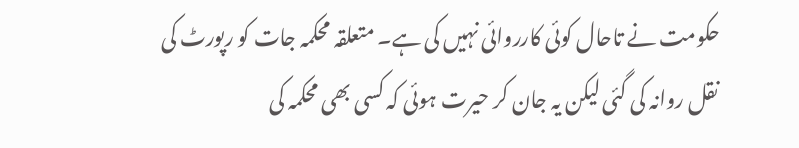حکومت نے تاحال کوئی کارروائی نہیں کی ہے۔ متعلقہ محکمہ جات کو رپورٹ کی نقل روانہ کی گئی لیکن یہ جان کر حیرت ہوئی کہ کسی بھی محکمہ کی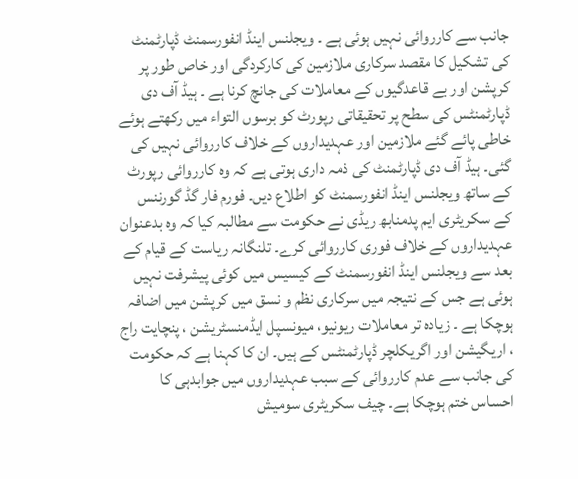جانب سے کارروائی نہیں ہوئی ہے ۔ ویجلنس اینڈ انفورسمنٹ ڈپارٹمنٹ کی تشکیل کا مقصد سرکاری ملازمین کی کارکردگی اور خاص طور پر کرپشن اور بے قاعدگیوں کے معاملات کی جانچ کرنا ہے ۔ ہیڈ آف دی ڈپارٹمنٹس کی سطح پر تحقیقاتی رپورٹ کو برسوں التواء میں رکھتے ہوئے خاطی پائے گئے ملازمین اور عہدیداروں کے خلاف کارروائی نہیں کی گئی۔ ہیڈ آف دی ڈپارٹمنٹ کی ذمہ داری ہوتی ہے کہ وہ کارروائی رپورٹ کے ساتھ ویجلنس اینڈ انفورسمنٹ کو اطلاع دیں۔ فورم فار گڈ گورننس کے سکریٹری ایم پدمنابھ ریڈی نے حکومت سے مطالبہ کیا کہ وہ بدعنوان عہدیداروں کے خلاف فوری کارروائی کرے۔ تلنگانہ ریاست کے قیام کے بعد سے ویجلنس اینڈ انفورسمنٹ کے کیسیس میں کوئی پیشرفت نہیں ہوئی ہے جس کے نتیجہ میں سرکاری نظم و نسق میں کرپشن میں اضافہ ہوچکا ہے ۔ زیادہ تر معاملات ریونیو، میونسپل ایڈمنسٹریشن ، پنچایت راج ، اریگیشن اور اگریکلچر ڈپارٹمنٹس کے ہیں۔ ان کا کہنا ہے کہ حکومت کی جانب سے عدم کارروائی کے سبب عہدیداروں میں جوابدہی کا احساس ختم ہوچکا ہے۔ چیف سکریٹری سومیش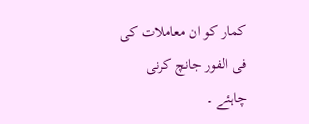کمار کو ان معاملات کی فی الفور جانچ کرنی چاہئے ۔